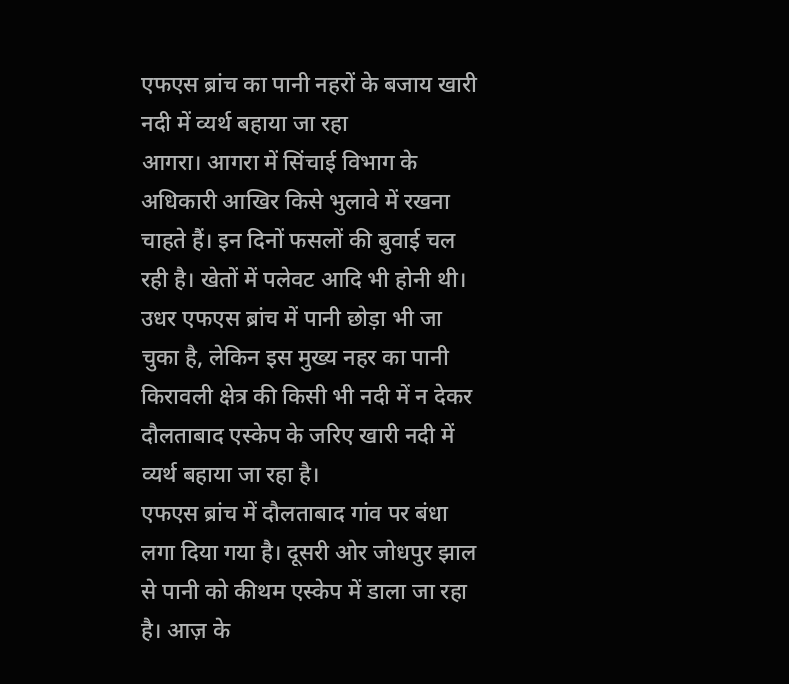एफएस ब्रांच का पानी नहरों के बजाय खारी नदी में व्यर्थ बहाया जा रहा
आगरा। आगरा में सिंचाई विभाग के अधिकारी आखिर किसे भुलावे में रखना चाहते हैं। इन दिनों फसलों की बुवाई चल रही है। खेतों में पलेवट आदि भी होनी थी। उधर एफएस ब्रांच में पानी छोड़ा भी जा चुका है, लेकिन इस मुख्य नहर का पानी किरावली क्षेत्र की किसी भी नदी में न देकर दौलताबाद एस्केप के जरिए खारी नदी में व्यर्थ बहाया जा रहा है।
एफएस ब्रांच में दौलताबाद गांव पर बंधा लगा दिया गया है। दूसरी ओर जोधपुर झाल से पानी को कीथम एस्केप में डाला जा रहा है। आज़ के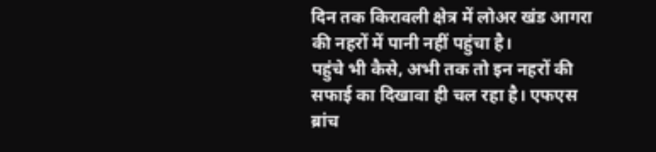दिन तक किरावली क्षेत्र में लोअर खंड आगरा की नहरों में पानी नहीं पहुंचा है।
पहुंचे भी कैसे, अभी तक तो इन नहरों की सफाई का दिखावा ही चल रहा है। एफएस ब्रांच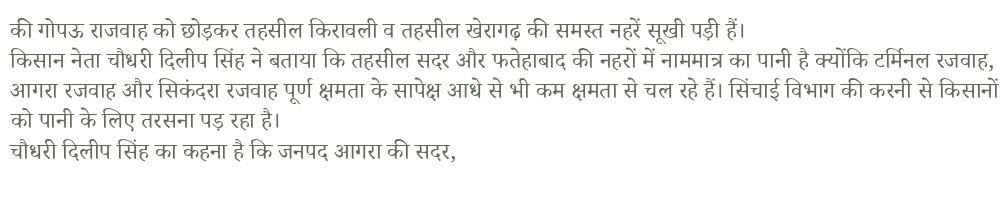की गोपऊ राजवाह को छोड़कर तहसील किरावली व तहसील खेरागढ़ की समस्त नहरें सूखी पड़ी हैं।
किसान नेता चौधरी दिलीप सिंह ने बताया कि तहसील सदर और फतेहाबाद की नहरों में नाममात्र का पानी है क्योंकि टर्मिनल रजवाह, आगरा रजवाह और सिकंदरा रजवाह पूर्ण क्षमता के सापेक्ष आधे से भी कम क्षमता से चल रहे हैं। सिंचाई विभाग की करनी से किसानों को पानी के लिए तरसना पड़ रहा है।
चौधरी दिलीप सिंह का कहना है कि जनपद आगरा की सदर,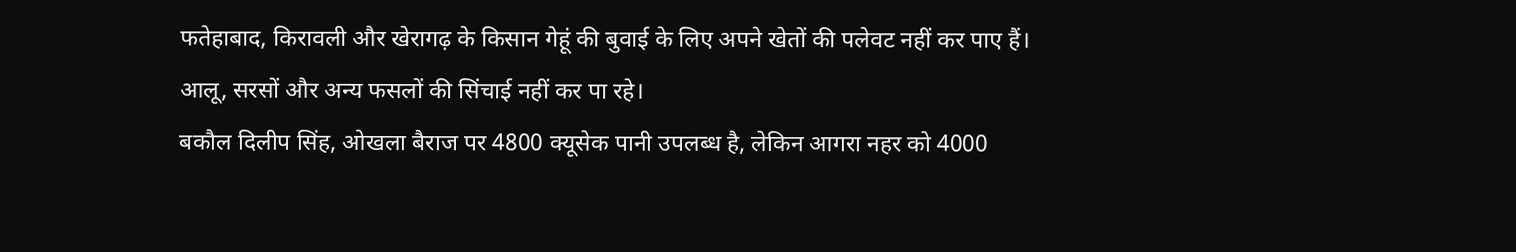फतेहाबाद, किरावली और खेरागढ़ के किसान गेहूं की बुवाई के लिए अपने खेतों की पलेवट नहीं कर पाए हैं। आलू, सरसों और अन्य फसलों की सिंचाई नहीं कर पा रहे।
बकौल दिलीप सिंह, ओखला बैराज पर 4800 क्यूसेक पानी उपलब्ध है, लेकिन आगरा नहर को 4000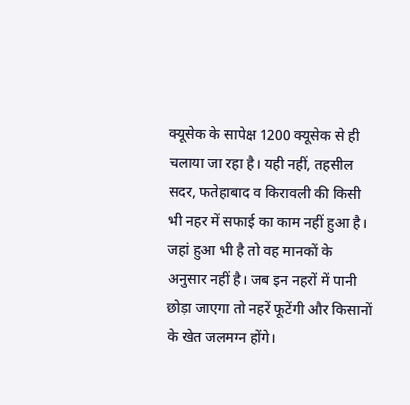क्यूसेक के सापेक्ष 1200 क्यूसेक से ही चलाया जा रहा है। यही नहीं, तहसील सदर, फतेहाबाद व किरावली की किसी भी नहर में सफाई का काम नहीं हुआ है।
जहां हुआ भी है तो वह मानकों के अनुसार नहीं है। जब इन नहरों में पानी छोड़ा जाएगा तो नहरें फूटेंगी और किसानों के खेत जलमग्न होंगे।